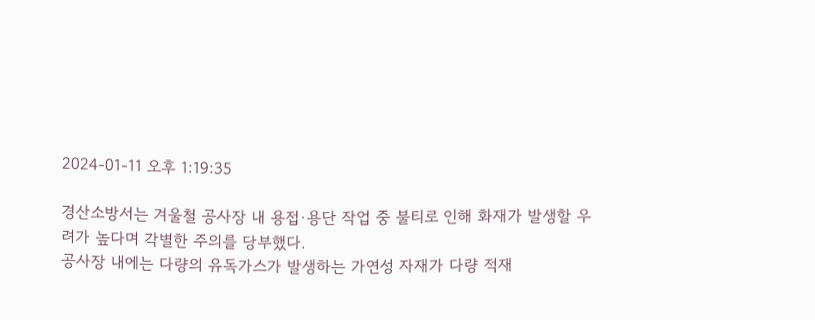2024-01-11 오후 1:19:35

경산소방서는 겨울철 공사장 내 용접·용단 작업 중 불티로 인해 화재가 발생할 우려가 높다며 각별한 주의를 당부했다.
공사장 내에는 다량의 유독가스가 발생하는 가연성 자재가 다량 적재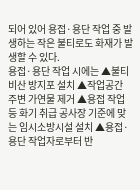되어 있어 용접·용단 작업 중 발생하는 작은 불티로도 화재가 발생할 수 있다.
용접·용단 작업 시에는 ▲불티 비산 방지포 설치 ▲작업공간 주변 가연물 제거 ▲용접 작업 등 화기 취급 공사장 기준에 맞는 임시소방시설 설치 ▲용접·용단 작업자로부터 반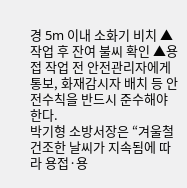경 5m 이내 소화기 비치 ▲작업 후 잔여 불씨 확인 ▲용접 작업 전 안전관리자에게 통보, 화재감시자 배치 등 안전수칙을 반드시 준수해야 한다.
박기형 소방서장은 “겨울철 건조한 날씨가 지속됨에 따라 용접·용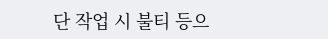단 작업 시 불티 등으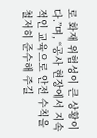로 화재 위험성이 큰 상황이다.”며, “공사 현장에서 지속적인 교육으로 안전 수칙을 철저히 준수해 주길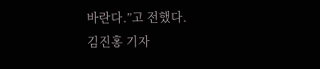바란다.”고 전했다.
김진홍 기자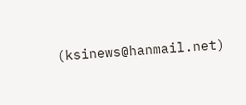(ksinews@hanmail.net)